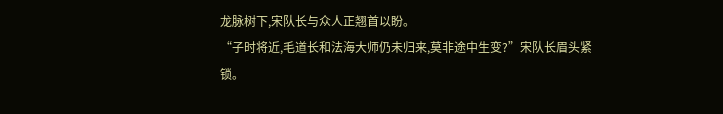龙脉树下,宋队长与众人正翘首以盼。
“子时将近,毛道长和法海大师仍未归来,莫非途中生变?”宋队长眉头紧锁。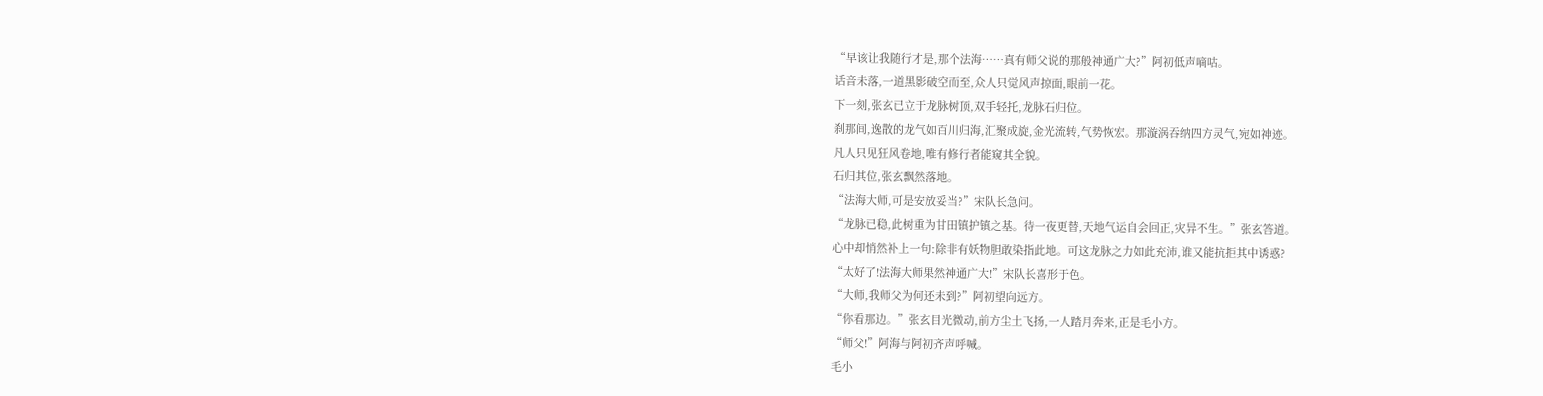“早该让我随行才是,那个法海……真有师父说的那般神通广大?”阿初低声嘀咕。
话音未落,一道黑影破空而至,众人只觉风声掠面,眼前一花。
下一刻,张玄已立于龙脉树顶,双手轻托,龙脉石归位。
刹那间,逸散的龙气如百川归海,汇聚成旋,金光流转,气势恢宏。那漩涡吞纳四方灵气,宛如神迹。
凡人只见狂风卷地,唯有修行者能窥其全貌。
石归其位,张玄飘然落地。
“法海大师,可是安放妥当?”宋队长急问。
“龙脉已稳,此树重为甘田镇护镇之基。待一夜更替,天地气运自会回正,灾异不生。”张玄答道。
心中却悄然补上一句:除非有妖物胆敢染指此地。可这龙脉之力如此充沛,谁又能抗拒其中诱惑?
“太好了!法海大师果然神通广大!”宋队长喜形于色。
“大师,我师父为何还未到?”阿初望向远方。
“你看那边。”张玄目光微动,前方尘土飞扬,一人踏月奔来,正是毛小方。
“师父!”阿海与阿初齐声呼喊。
毛小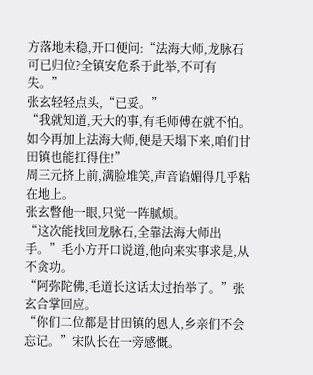方落地未稳,开口便问:“法海大师,龙脉石可已归位?全镇安危系于此举,不可有失。”
张玄轻轻点头,“已妥。”
“我就知道,天大的事,有毛师傅在就不怕。如今再加上法海大师,便是天塌下来,咱们甘田镇也能扛得住!”
周三元挤上前,满脸堆笑,声音谄媚得几乎粘在地上。
张玄瞥他一眼,只觉一阵腻烦。
“这次能找回龙脉石,全靠法海大师出手。”毛小方开口说道,他向来实事求是,从不贪功。
“阿弥陀佛,毛道长这话太过抬举了。”张玄合掌回应。
“你们二位都是甘田镇的恩人,乡亲们不会忘记。”宋队长在一旁感慨。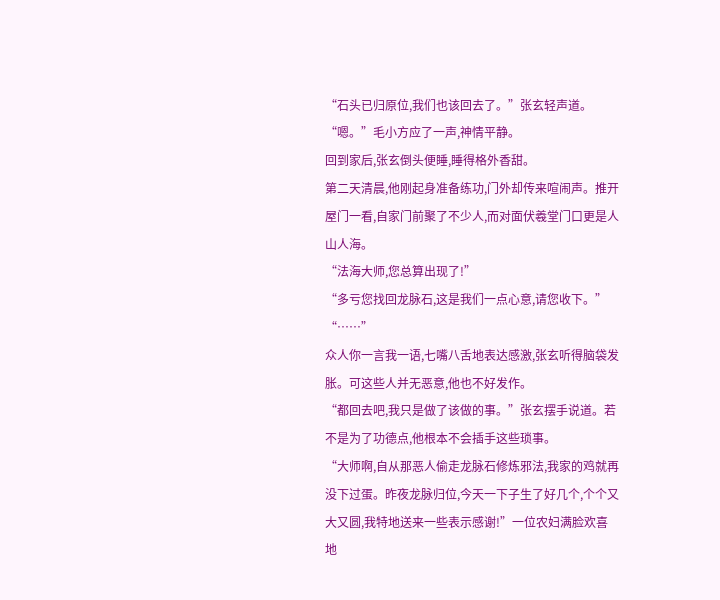“石头已归原位,我们也该回去了。”张玄轻声道。
“嗯。”毛小方应了一声,神情平静。
回到家后,张玄倒头便睡,睡得格外香甜。
第二天清晨,他刚起身准备练功,门外却传来喧闹声。推开屋门一看,自家门前聚了不少人,而对面伏羲堂门口更是人山人海。
“法海大师,您总算出现了!”
“多亏您找回龙脉石,这是我们一点心意,请您收下。”
“……”
众人你一言我一语,七嘴八舌地表达感激,张玄听得脑袋发胀。可这些人并无恶意,他也不好发作。
“都回去吧,我只是做了该做的事。”张玄摆手说道。若不是为了功德点,他根本不会插手这些琐事。
“大师啊,自从那恶人偷走龙脉石修炼邪法,我家的鸡就再没下过蛋。昨夜龙脉归位,今天一下子生了好几个,个个又大又圆,我特地送来一些表示感谢!”一位农妇满脸欢喜地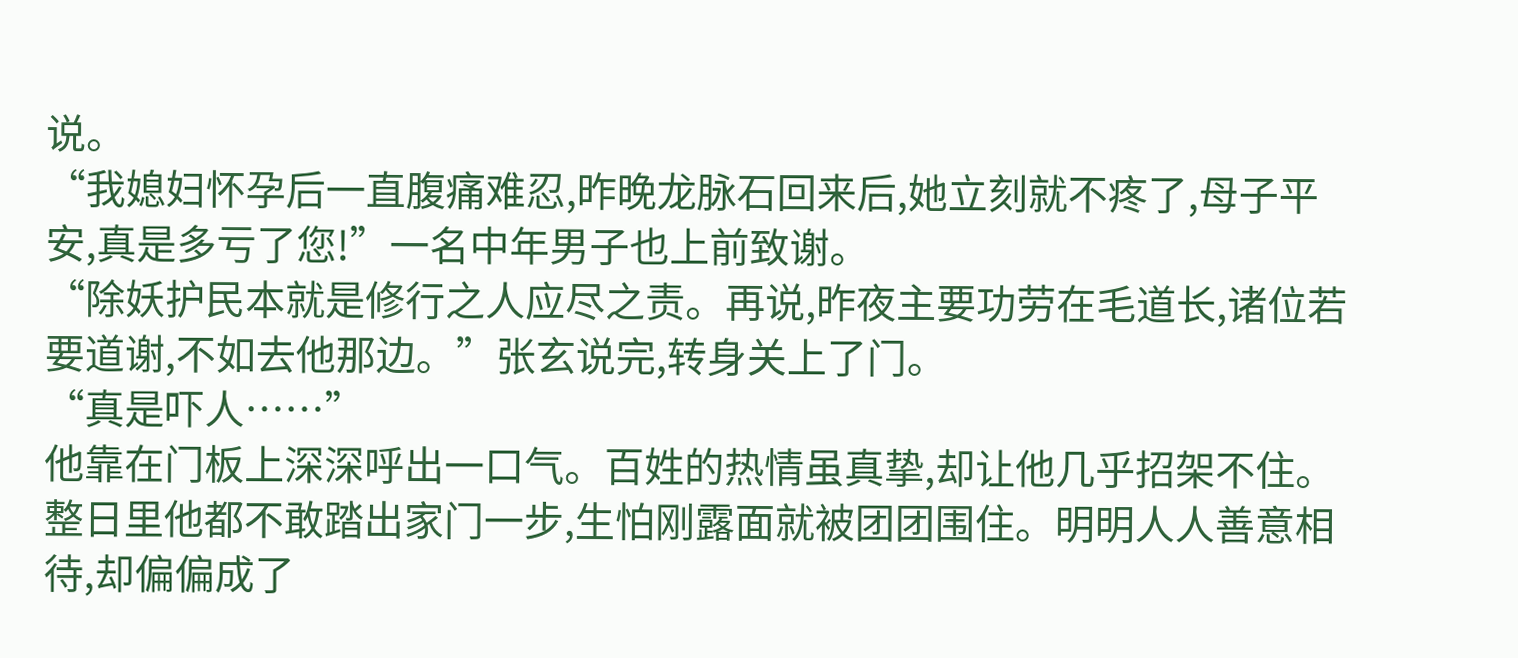说。
“我媳妇怀孕后一直腹痛难忍,昨晚龙脉石回来后,她立刻就不疼了,母子平安,真是多亏了您!”一名中年男子也上前致谢。
“除妖护民本就是修行之人应尽之责。再说,昨夜主要功劳在毛道长,诸位若要道谢,不如去他那边。”张玄说完,转身关上了门。
“真是吓人……”
他靠在门板上深深呼出一口气。百姓的热情虽真挚,却让他几乎招架不住。
整日里他都不敢踏出家门一步,生怕刚露面就被团团围住。明明人人善意相待,却偏偏成了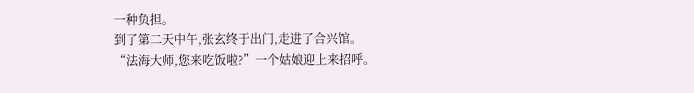一种负担。
到了第二天中午,张玄终于出门,走进了合兴馆。
“法海大师,您来吃饭啦?”一个姑娘迎上来招呼。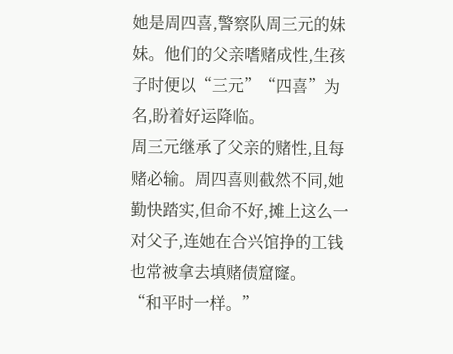她是周四喜,警察队周三元的妹妹。他们的父亲嗜赌成性,生孩子时便以“三元”“四喜”为名,盼着好运降临。
周三元继承了父亲的赌性,且每赌必输。周四喜则截然不同,她勤快踏实,但命不好,摊上这么一对父子,连她在合兴馆挣的工钱也常被拿去填赌债窟窿。
“和平时一样。”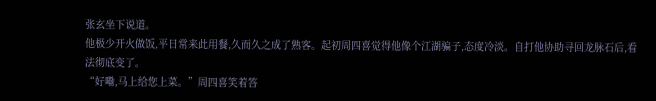张玄坐下说道。
他极少开火做饭,平日常来此用餐,久而久之成了熟客。起初周四喜觉得他像个江湖骗子,态度冷淡。自打他协助寻回龙脉石后,看法彻底变了。
“好嘞,马上给您上菜。”周四喜笑着答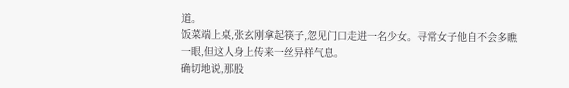道。
饭菜端上桌,张玄刚拿起筷子,忽见门口走进一名少女。寻常女子他自不会多瞧一眼,但这人身上传来一丝异样气息。
确切地说,那股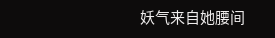妖气来自她腰间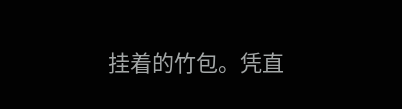挂着的竹包。凭直